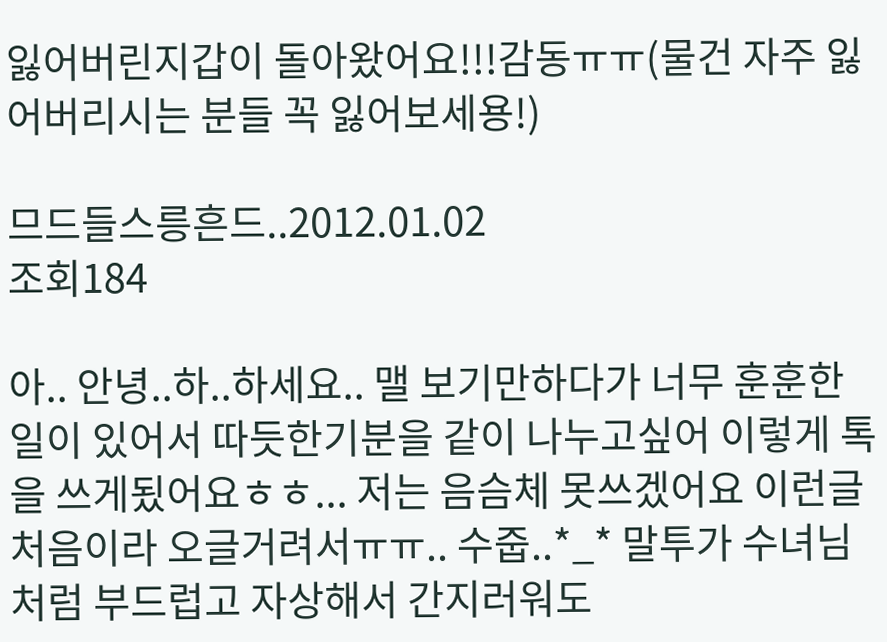잃어버린지갑이 돌아왔어요!!!감동ㅠㅠ(물건 자주 잃어버리시는 분들 꼭 잃어보세용!)

므드들스릉흔드..2012.01.02
조회184

아.. 안녕..하..하세요.. 맬 보기만하다가 너무 훈훈한 일이 있어서 따듯한기분을 같이 나누고싶어 이렇게 톡을 쓰게됬어요ㅎㅎ... 저는 음슴체 못쓰겠어요 이런글 처음이라 오글거려서ㅠㅠ.. 수줍..*_* 말투가 수녀님처럼 부드럽고 자상해서 간지러워도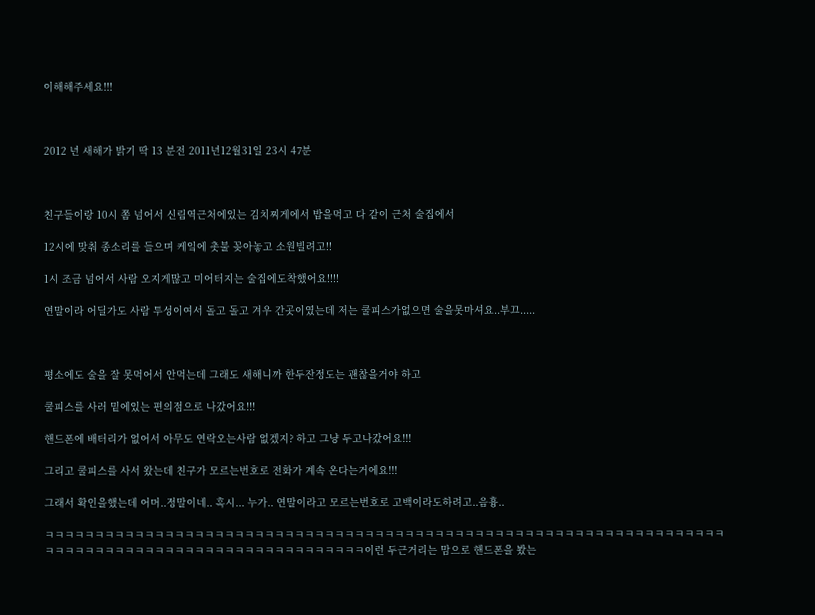이해해주세요!!!



2012 년 새해가 밝기 딱 13 분전 2011년12월31일 23시 47분



친구들이랑 10시 쫌 넘어서 신림역근처에있는 김치찌게에서 밥을먹고 다 같이 근처 술집에서

12시에 맞춰 종소리를 들으며 케잌에 촛불 꽂아놓고 소원빌려고!!

1시 조금 넘어서 사람 오지게많고 미어터지는 술집에도착했어요!!!!

연말이라 어딜가도 사람 투성이여서 돌고 돌고 겨우 간곳이였는데 저는 쿨피스가없으면 술을못마셔요..부끄.....



평소에도 술을 잘 못먹어서 안먹는데 그래도 새해니까 한두잔정도는 괜찮을거야 하고

쿨피스를 사러 밑에있는 편의점으로 나갔어요!!!

핸드폰에 배터리가 없어서 아무도 연락오는사람 없겠지? 하고 그냥 두고나갔어요!!!

그리고 쿨피스를 사서 왔는데 친구가 모르는번호로 전화가 계속 온다는거에요!!!

그래서 확인을했는데 어머..정말이네.. 혹시... 누가.. 연말이라고 모르는번호로 고백이라도하려고..음흉..

ㅋㅋㅋㅋㅋㅋㅋㅋㅋㅋㅋㅋㅋㅋㅋㅋㅋㅋㅋㅋㅋㅋㅋㅋㅋㅋㅋㅋㅋㅋㅋㅋㅋㅋㅋㅋㅋㅋㅋㅋㅋㅋㅋㅋㅋㅋㅋㅋㅋㅋㅋㅋㅋㅋㅋㅋㅋㅋㅋㅋㅋㅋㅋㅋㅋㅋㅋㅋㅋㅋㅋㅋㅋㅋㅋㅋㅋㅋㅋㅋㅋㅋㅋㅋㅋㅋㅋㅋㅋㅋㅋㅋㅋㅋㅋㅋㅋㅋㅋㅋ이런 두근거리는 맘으로 핸드폰을 봤는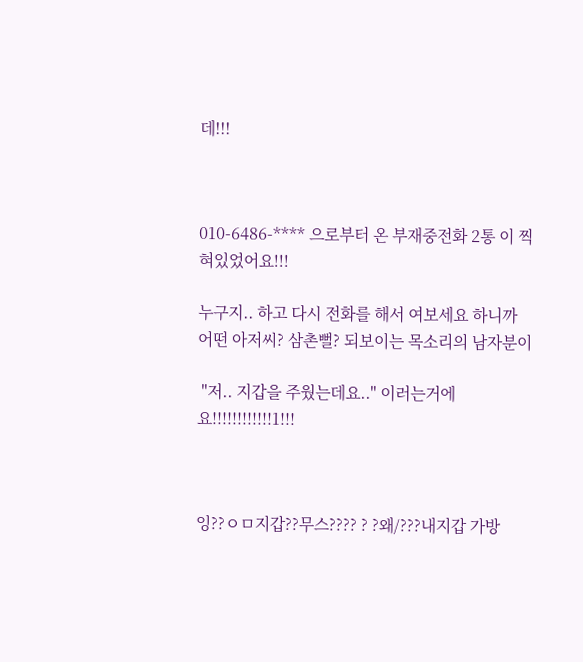데!!!



010-6486-**** 으로부터 온 부재중전화 2통 이 찍혀있었어요!!!

누구지.. 하고 다시 전화를 해서 여보세요 하니까 어떤 아저씨? 삼촌뻘? 되보이는 목소리의 남자분이

 "저.. 지갑을 주웠는데요.." 이러는거에요!!!!!!!!!!!!1!!!



잉??ㅇㅁ지갑??무스???? ? ?왜/???내지갑 가방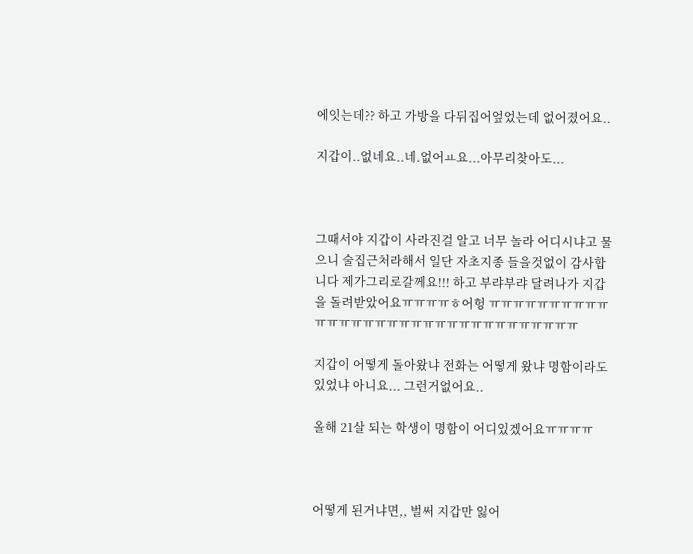에잇는데?? 하고 가방을 다뒤집어엎었는데 없어졌어요..

지갑이..없네요..네.없어ㅛ요...아무리찾아도...



그때서야 지갑이 사라진걸 알고 너무 놀라 어디시냐고 물으니 술집근처라해서 일단 자초지종 들을것없이 감사합니다 제가그리로갈께요!!! 하고 부랴부랴 달려나가 지갑을 돌려받았어요ㅠㅠㅠㅠㅎ어헝 ㅠㅠㅠㅠㅠㅠㅠㅠㅠㅠㅠㅠㅠㅠㅠㅠㅠㅠㅠㅠㅠㅠㅠㅠㅠㅠㅠㅠㅠㅠㅠㅠ

지갑이 어떻게 돌아왔냐 전화는 어떻게 왔냐 명함이라도 있었냐 아니요... 그런거없어요..

올해 21살 되는 학생이 명함이 어디있겠어요ㅠㅠㅠㅠ



어떻게 된거냐면,, 벌써 지갑만 잃어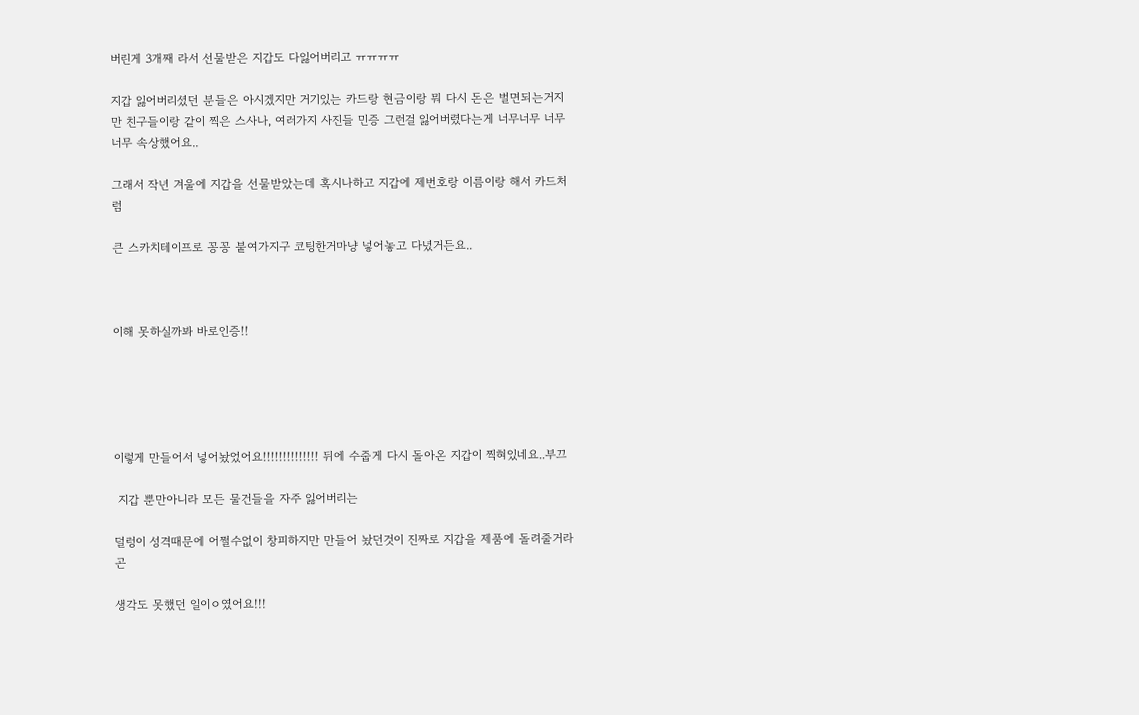버린게 3개째 라서 선물받은 지갑도 다잃어버리고 ㅠㅠㅠㅠ

지갑 잃어버리셨던 분들은 아시겠지만 거기있는 카드랑 현금이랑 뭐 다시 돈은 벌면되는거지만 친구들이랑 같이 찍은 스사나, 여러가지 사진들 민증 그런걸 잃어버렸다는게 너무너무 너무너무 속상했어요..

그래서 작년 겨울에 지갑을 선물받았는데 혹시나하고 지갑에 제번호랑 이름이랑 해서 카드처럼

큰 스카치테이프로 꽁꽁 붙여가지구 코팅한거마냥 넣어놓고 다녔거든요..



이해 못하실까봐 바로인증!!





이렇게 만들어서 넣어놨었어요!!!!!!!!!!!!!! 뒤에 수줍게 다시 돌아온 지갑이 찍혀있네요..부끄

 지갑 뿐만아니라 모든 물건들을 자주 잃어버리는

덜렁이 성격때문에 어쩔수없이 창피하지만 만들어 놨던것이 진짜로 지갑을 제품에 돌려줄거라곤

생각도 못했던 일이ㅇ였어요!!!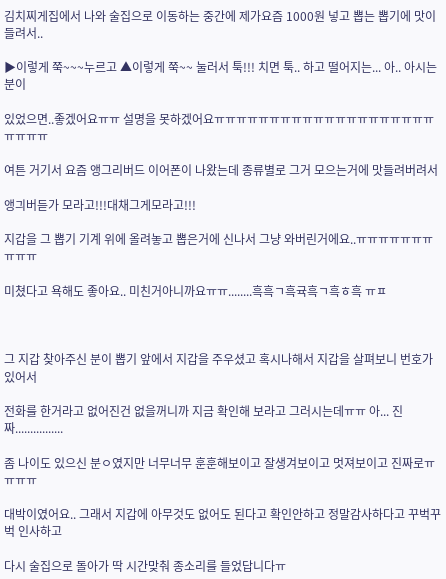김치찌게집에서 나와 술집으로 이동하는 중간에 제가요즘 1000원 넣고 뽑는 뽑기에 맛이들려서..

▶이렇게 쭉~~~누르고 ▲이렇게 쭉~~ 눌러서 툭!!! 치면 툭.. 하고 떨어지는... 아.. 아시는분이

있었으면..좋겠어요ㅠㅠ 설명을 못하겠어요ㅠㅠㅠㅠㅠㅠㅠㅠㅠㅠㅠㅠㅠㅠㅠㅠㅠㅠㅠㅠㅠㅠㅠㅠ

여튼 거기서 요즘 앵그리버드 이어폰이 나왔는데 종류별로 그거 모으는거에 맛들려버려서

앵긔버듣가 모라고!!!대채그게모라고!!!

지갑을 그 뽑기 기계 위에 올려놓고 뽑은거에 신나서 그냥 와버린거에요..ㅠㅠㅠㅠㅠㅠㅠㅠㅠㅠ

미쳤다고 욕해도 좋아요.. 미친거아니까요ㅠㅠ........흑흑ㄱ흑귝흑ㄱ흑ㅎ흑 ㅠㅍ



그 지갑 찾아주신 분이 뽑기 앞에서 지갑을 주우셨고 혹시나해서 지갑을 살펴보니 번호가 있어서

전화를 한거라고 없어진건 없을꺼니까 지금 확인해 보라고 그러시는데ㅠㅠ 아... 진짜................

좀 나이도 있으신 분ㅇ였지만 너무너무 훈훈해보이고 잘생겨보이고 멋져보이고 진짜로ㅠㅠㅠㅠ

대박이였어요.. 그래서 지갑에 아무것도 없어도 된다고 확인안하고 정말감사하다고 꾸벅꾸벅 인사하고

다시 술집으로 돌아가 딱 시간맞춰 종소리를 들었답니다ㅠ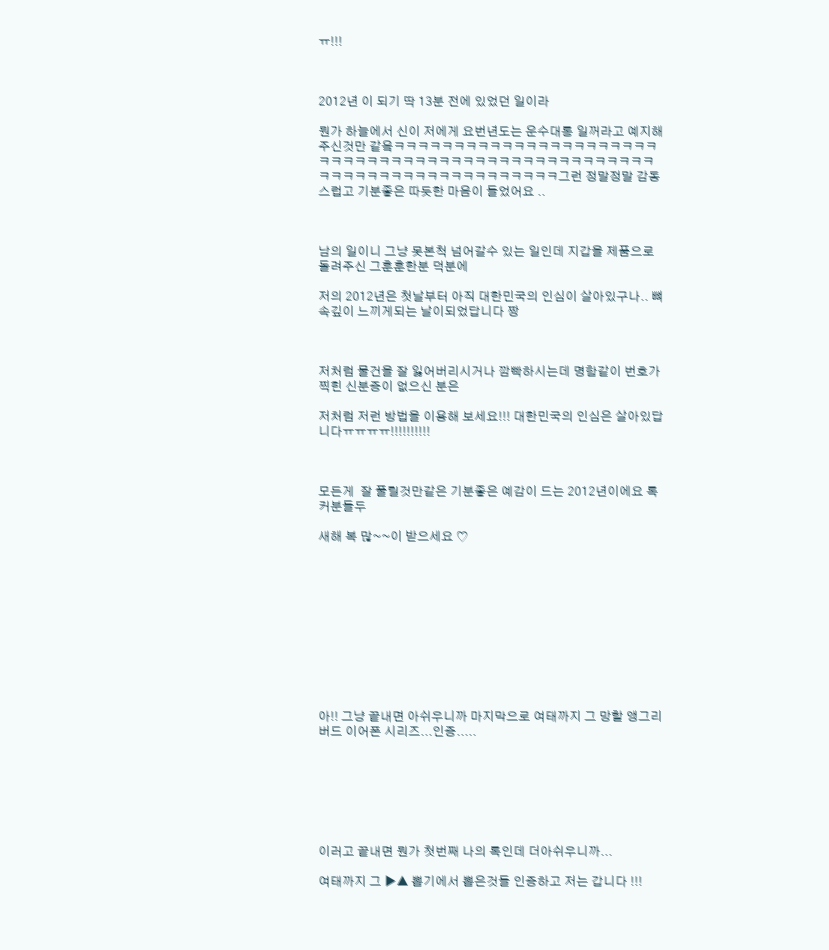ㅠ!!!



2012년 이 되기 딱 13분 전에 있었던 일이라

뭔가 하늘에서 신이 저에게 요번년도는 운수대통 일꺼라고 예지해주신것만 같읔ㅋㅋㅋㅋㅋㅋㅋㅋㅋㅋㅋㅋㅋㅋㅋㅋㅋㅋㅋㅋㅋㅋㅋㅋㅋㅋㅋㅋㅋㅋㅋㅋㅋㅋㅋㅋㅋㅋㅋㅋㅋㅋㅋㅋㅋㅋㅋㅋㅋㅋㅋㅋㅋㅋㅋㅋㅋㅋㅋㅋㅋㅋㅋㅋㅋㅋㅋㅋㅋㅋ그런 정말정말 감동스럽고 기분좋은 따듯한 마음이 들었어요 ..



남의 일이니 그냥 못본척 넘어갈수 있는 일인데 지갑을 제품으로 돌려주신 그훈훈한분 덕분에

저의 2012년은 첫날부터 아직 대한민국의 인심이 살아있구나.. 뼈속깊이 느끼게되는 날이되었답니다 짱



저처럼 물건을 잘 잃어버리시거나 깜빡하시는데 명함같이 번호가 찍힌 신분증이 없으신 분은

저처럼 저런 방법을 이용해 보세요!!! 대한민국의 인심은 살아있답니다ㅠㅠㅠㅠ!!!!!!!!!!



모든게  잘 풀릴것만같은 기분좋은 예감이 드는 2012년이에요 톡커분들두

새해 복 많~~이 받으세요 ♡











아!! 그냥 끝내면 아쉬우니까 마지막으로 여태까지 그 망할 앵그리버드 이어폰 시리즈...인증.....







이러고 끝내면 뭔가 첫번째 나의 톡인데 더아쉬우니까...

여태까지 그 ▶▲ 뽑기에서 뽑은것들 인증하고 저는 갑니다 !!!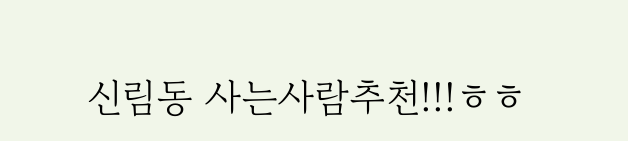신림동 사는사람추천!!!ㅎㅎ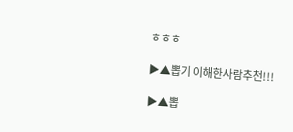ㅎㅎㅎ

▶▲뽑기 이해한사람추천!!!

▶▲뽑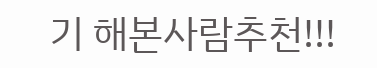기 해본사람추천!!!